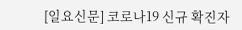[일요신문] 코로나19 신규 확진자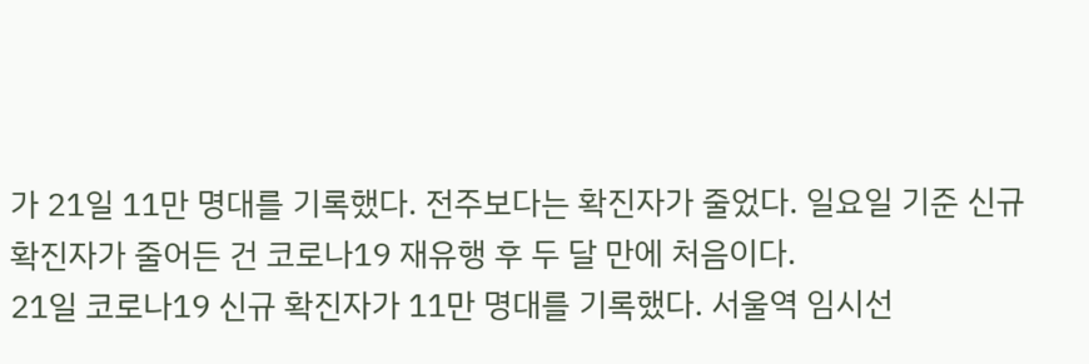가 21일 11만 명대를 기록했다. 전주보다는 확진자가 줄었다. 일요일 기준 신규 확진자가 줄어든 건 코로나19 재유행 후 두 달 만에 처음이다.
21일 코로나19 신규 확진자가 11만 명대를 기록했다. 서울역 임시선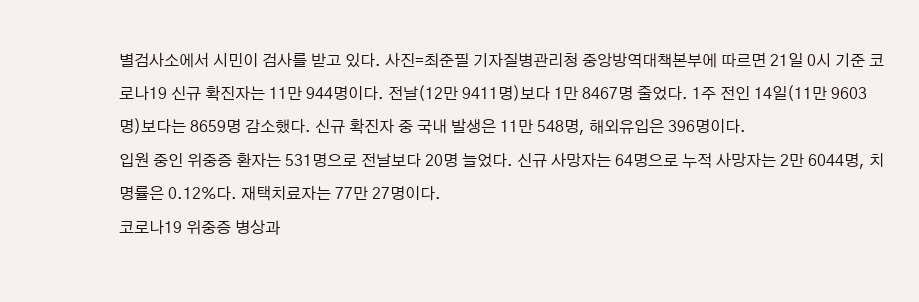별검사소에서 시민이 검사를 받고 있다. 사진=최준필 기자질병관리청 중앙방역대책본부에 따르면 21일 0시 기준 코로나19 신규 확진자는 11만 944명이다. 전날(12만 9411명)보다 1만 8467명 줄었다. 1주 전인 14일(11만 9603명)보다는 8659명 감소했다. 신규 확진자 중 국내 발생은 11만 548명, 해외유입은 396명이다.
입원 중인 위중증 환자는 531명으로 전날보다 20명 늘었다. 신규 사망자는 64명으로 누적 사망자는 2만 6044명, 치명률은 0.12%다. 재택치료자는 77만 27명이다.
코로나19 위중증 병상과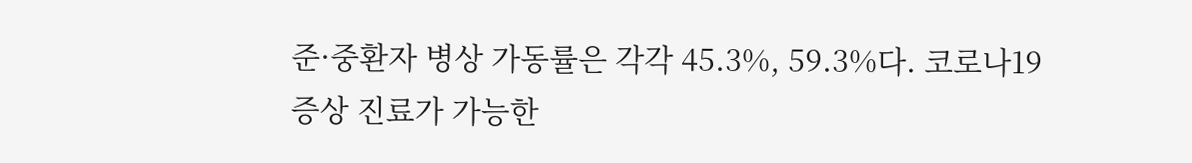준·중환자 병상 가동률은 각각 45.3%, 59.3%다. 코로나19 증상 진료가 가능한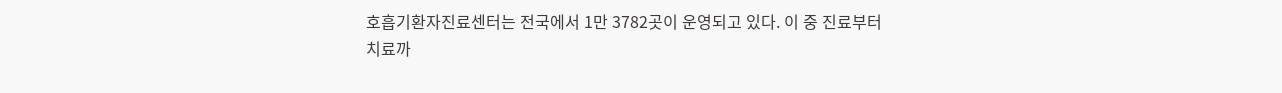호흡기환자진료센터는 전국에서 1만 3782곳이 운영되고 있다. 이 중 진료부터 치료까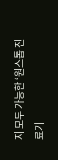지 모두 가능한 ‘원스톱 진료기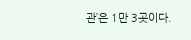관’은 1만 3곳이다.